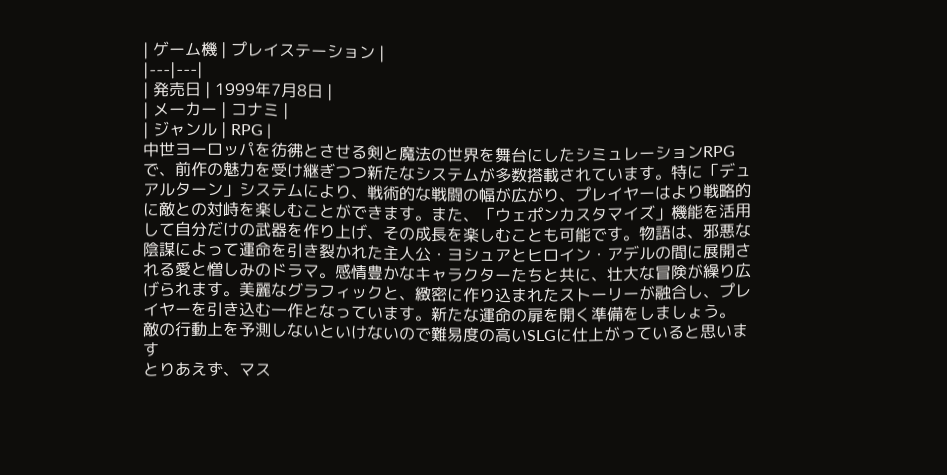| ゲーム機 | プレイステーション |
|---|---|
| 発売日 | 1999年7月8日 |
| メーカー | コナミ |
| ジャンル | RPG |
中世ヨーロッパを彷彿とさせる剣と魔法の世界を舞台にしたシミュレーションRPGで、前作の魅力を受け継ぎつつ新たなシステムが多数搭載されています。特に「デュアルターン」システムにより、戦術的な戦闘の幅が広がり、プレイヤーはより戦略的に敵との対峙を楽しむことができます。また、「ウェポンカスタマイズ」機能を活用して自分だけの武器を作り上げ、その成長を楽しむことも可能です。物語は、邪悪な陰謀によって運命を引き裂かれた主人公・ヨシュアとヒロイン・アデルの間に展開される愛と憎しみのドラマ。感情豊かなキャラクターたちと共に、壮大な冒険が繰り広げられます。美麗なグラフィックと、緻密に作り込まれたストーリーが融合し、プレイヤーを引き込む一作となっています。新たな運命の扉を開く準備をしましょう。
敵の行動上を予測しないといけないので難易度の高いSLGに仕上がっていると思います
とりあえず、マス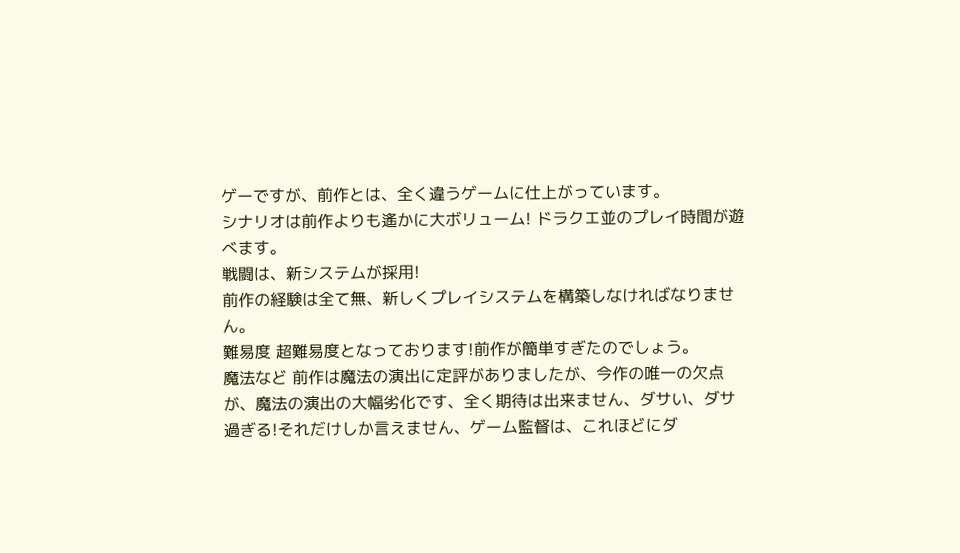ゲーですが、前作とは、全く違うゲームに仕上がっています。
シナリオは前作よりも遙かに大ボリューム! ドラクエ並のプレイ時間が遊べます。
戦闘は、新システムが採用!
前作の経験は全て無、新しくプレイシステムを構築しなければなりません。
難易度 超難易度となっております!前作が簡単すぎたのでしょう。
魔法など 前作は魔法の演出に定評がありましたが、今作の唯一の欠点が、魔法の演出の大幅劣化です、全く期待は出来ません、ダサい、ダサ過ぎる!それだけしか言えません、ゲーム監督は、これほどにダ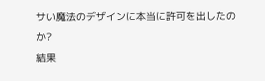サい魔法のデザインに本当に許可を出したのか?
結果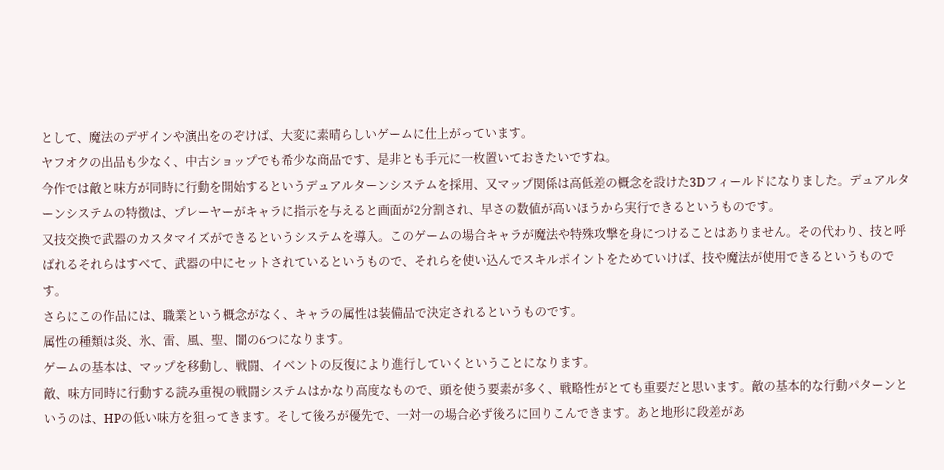として、魔法のデザインや演出をのぞけば、大変に素晴らしいゲームに仕上がっています。
ヤフオクの出品も少なく、中古ショップでも希少な商品です、是非とも手元に一枚置いておきたいですね。
今作では敵と味方が同時に行動を開始するというデュアルターンシステムを採用、又マップ関係は高低差の概念を設けた3Dフィールドになりました。デュアルターンシステムの特徴は、プレーヤーがキャラに指示を与えると画面が2分割され、早さの数値が高いほうから実行できるというものです。
又技交換で武器のカスタマイズができるというシステムを導入。このゲームの場合キャラが魔法や特殊攻撃を身につけることはありません。その代わり、技と呼ばれるそれらはすべて、武器の中にセットされているというもので、それらを使い込んでスキルポイントをためていけば、技や魔法が使用できるというものです。
さらにこの作品には、職業という概念がなく、キャラの属性は装備品で決定されるというものです。
属性の種類は炎、氷、雷、風、聖、闇の6つになります。
ゲームの基本は、マップを移動し、戦闘、イベントの反復により進行していくということになります。
敵、味方同時に行動する読み重視の戦闘システムはかなり高度なもので、頭を使う要素が多く、戦略性がとても重要だと思います。敵の基本的な行動パターンというのは、HPの低い味方を狙ってきます。そして後ろが優先で、一対一の場合必ず後ろに回りこんできます。あと地形に段差があ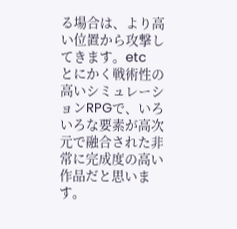る場合は、より高い位置から攻撃してきます。etc
とにかく戦術性の高いシミュレーションRPGで、いろいろな要素が高次元で融合された非常に完成度の高い作品だと思います。